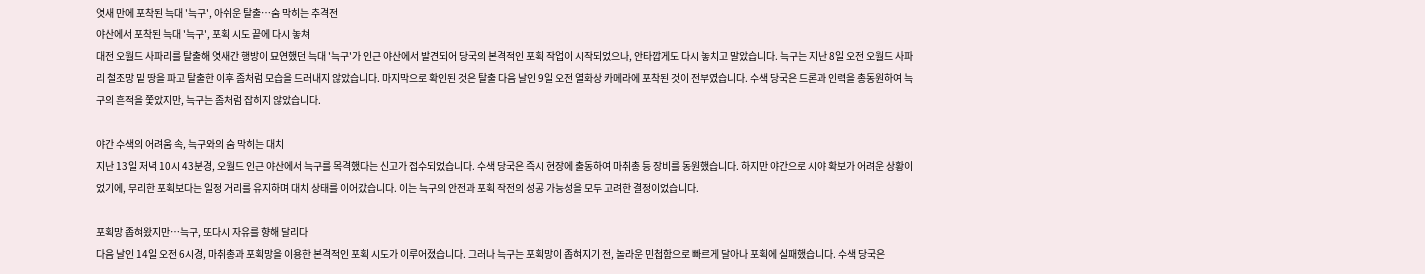엿새 만에 포착된 늑대 '늑구', 아쉬운 탈출…숨 막히는 추격전
야산에서 포착된 늑대 '늑구', 포획 시도 끝에 다시 놓쳐
대전 오월드 사파리를 탈출해 엿새간 행방이 묘연했던 늑대 '늑구'가 인근 야산에서 발견되어 당국의 본격적인 포획 작업이 시작되었으나, 안타깝게도 다시 놓치고 말았습니다. 늑구는 지난 8일 오전 오월드 사파리 철조망 밑 땅을 파고 탈출한 이후 좀처럼 모습을 드러내지 않았습니다. 마지막으로 확인된 것은 탈출 다음 날인 9일 오전 열화상 카메라에 포착된 것이 전부였습니다. 수색 당국은 드론과 인력을 총동원하여 늑구의 흔적을 쫓았지만, 늑구는 좀처럼 잡히지 않았습니다.

야간 수색의 어려움 속, 늑구와의 숨 막히는 대치
지난 13일 저녁 10시 43분경, 오월드 인근 야산에서 늑구를 목격했다는 신고가 접수되었습니다. 수색 당국은 즉시 현장에 출동하여 마취총 등 장비를 동원했습니다. 하지만 야간으로 시야 확보가 어려운 상황이었기에, 무리한 포획보다는 일정 거리를 유지하며 대치 상태를 이어갔습니다. 이는 늑구의 안전과 포획 작전의 성공 가능성을 모두 고려한 결정이었습니다.

포획망 좁혀왔지만…늑구, 또다시 자유를 향해 달리다
다음 날인 14일 오전 6시경, 마취총과 포획망을 이용한 본격적인 포획 시도가 이루어졌습니다. 그러나 늑구는 포획망이 좁혀지기 전, 놀라운 민첩함으로 빠르게 달아나 포획에 실패했습니다. 수색 당국은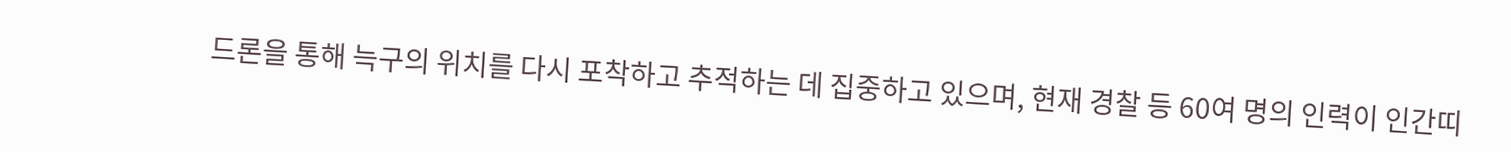드론을 통해 늑구의 위치를 다시 포착하고 추적하는 데 집중하고 있으며, 현재 경찰 등 60여 명의 인력이 인간띠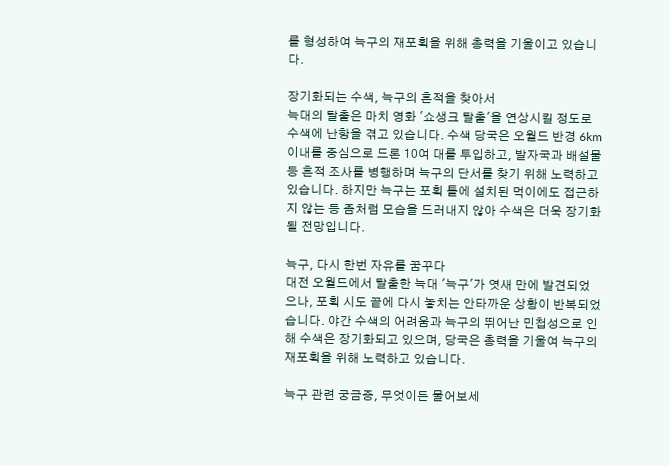를 형성하여 늑구의 재포획을 위해 총력을 기울이고 있습니다.

장기화되는 수색, 늑구의 흔적을 찾아서
늑대의 탈출은 마치 영화 '쇼생크 탈출'을 연상시킬 정도로 수색에 난항을 겪고 있습니다. 수색 당국은 오월드 반경 6km 이내를 중심으로 드론 10여 대를 투입하고, 발자국과 배설물 등 흔적 조사를 병행하며 늑구의 단서를 찾기 위해 노력하고 있습니다. 하지만 늑구는 포획 틀에 설치된 먹이에도 접근하지 않는 등 좀처럼 모습을 드러내지 않아 수색은 더욱 장기화될 전망입니다.

늑구, 다시 한번 자유를 꿈꾸다
대전 오월드에서 탈출한 늑대 '늑구'가 엿새 만에 발견되었으나, 포획 시도 끝에 다시 놓치는 안타까운 상황이 반복되었습니다. 야간 수색의 어려움과 늑구의 뛰어난 민첩성으로 인해 수색은 장기화되고 있으며, 당국은 총력을 기울여 늑구의 재포획을 위해 노력하고 있습니다.

늑구 관련 궁금증, 무엇이든 물어보세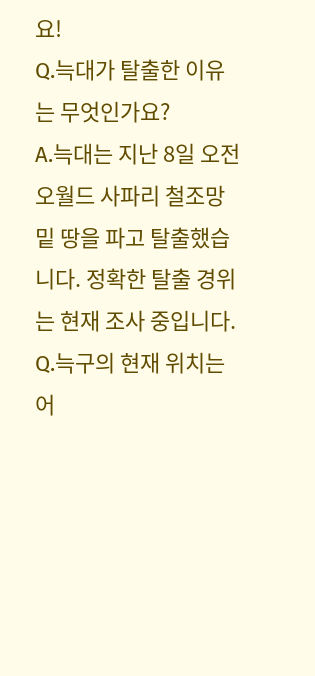요!
Q.늑대가 탈출한 이유는 무엇인가요?
A.늑대는 지난 8일 오전 오월드 사파리 철조망 밑 땅을 파고 탈출했습니다. 정확한 탈출 경위는 현재 조사 중입니다.
Q.늑구의 현재 위치는 어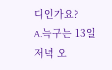디인가요?
A.늑구는 13일 저녁 오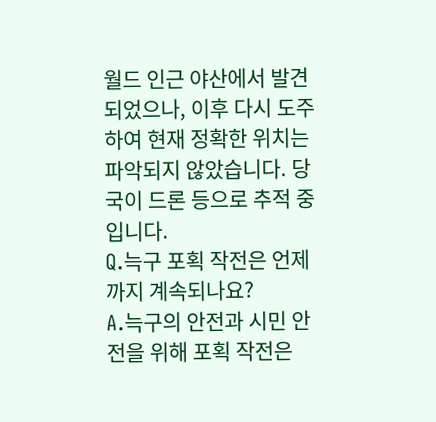월드 인근 야산에서 발견되었으나, 이후 다시 도주하여 현재 정확한 위치는 파악되지 않았습니다. 당국이 드론 등으로 추적 중입니다.
Q.늑구 포획 작전은 언제까지 계속되나요?
A.늑구의 안전과 시민 안전을 위해 포획 작전은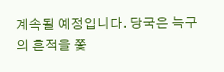계속될 예정입니다. 당국은 늑구의 흔적을 쫓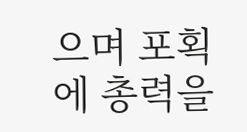으며 포획에 총력을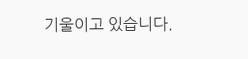기울이고 있습니다.